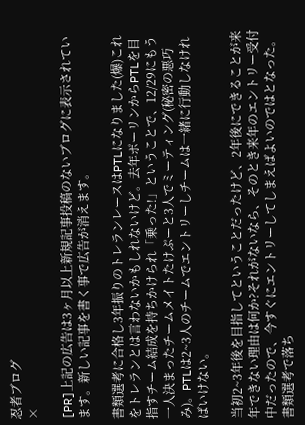忍者ブログ
×

[PR]上記の広告は3ヶ月以上新規記事投稿のないブログに表示されています。新しい記事を書く事で広告が消えます。

書類選考に合格し3年振りのトレランレースはPTLになりました(爆)これをトレランとは言わないかもしれないけど。去年ポーリンからPTLを目指すチーム結成を持ちかけられ「乗った!」ということで、12/29にもう一人決まったチームメイトたけぷーと3人でミーティング(秘密の悪巧み)。PTLは2~3人のチームでエントリーしチームは一緒に行動しなければいけない。

当初2~3年後を目指してということだったけど、2年後にできることが来年できない理由は何か?それがないなら、そのとき来年のエントリー受付中だったので、今すぐにエントリーしてしまえばよいのではとなった。書類選考で落ち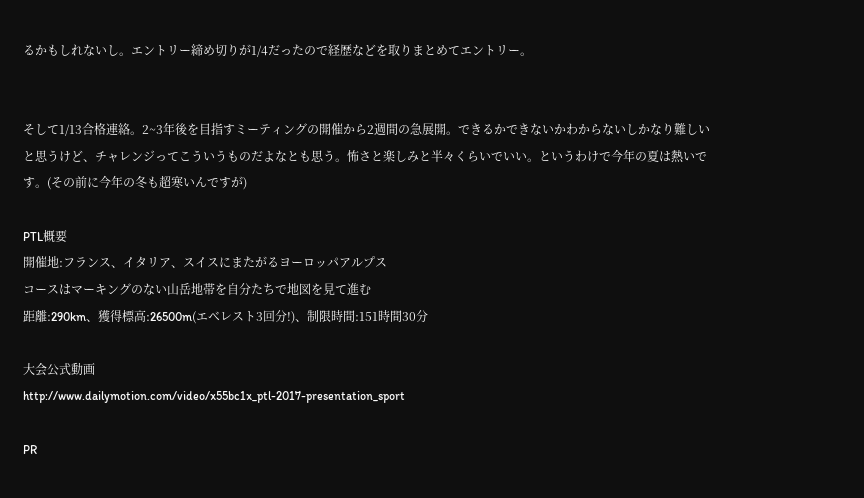るかもしれないし。エントリー締め切りが1/4だったので経歴などを取りまとめてエントリー。


そして1/13合格連絡。2~3年後を目指すミーティングの開催から2週間の急展開。できるかできないかわからないしかなり難しいと思うけど、チャレンジってこういうものだよなとも思う。怖さと楽しみと半々くらいでいい。というわけで今年の夏は熱いです。(その前に今年の冬も超寒いんですが)

PTL概要
開催地:フランス、イタリア、スイスにまたがるヨーロッパアルプス
コースはマーキングのない山岳地帯を自分たちで地図を見て進む
距離:290km、獲得標高:26500m(エベレスト3回分!)、制限時間:151時間30分

大会公式動画
http://www.dailymotion.com/video/x55bc1x_ptl-2017-presentation_sport

PR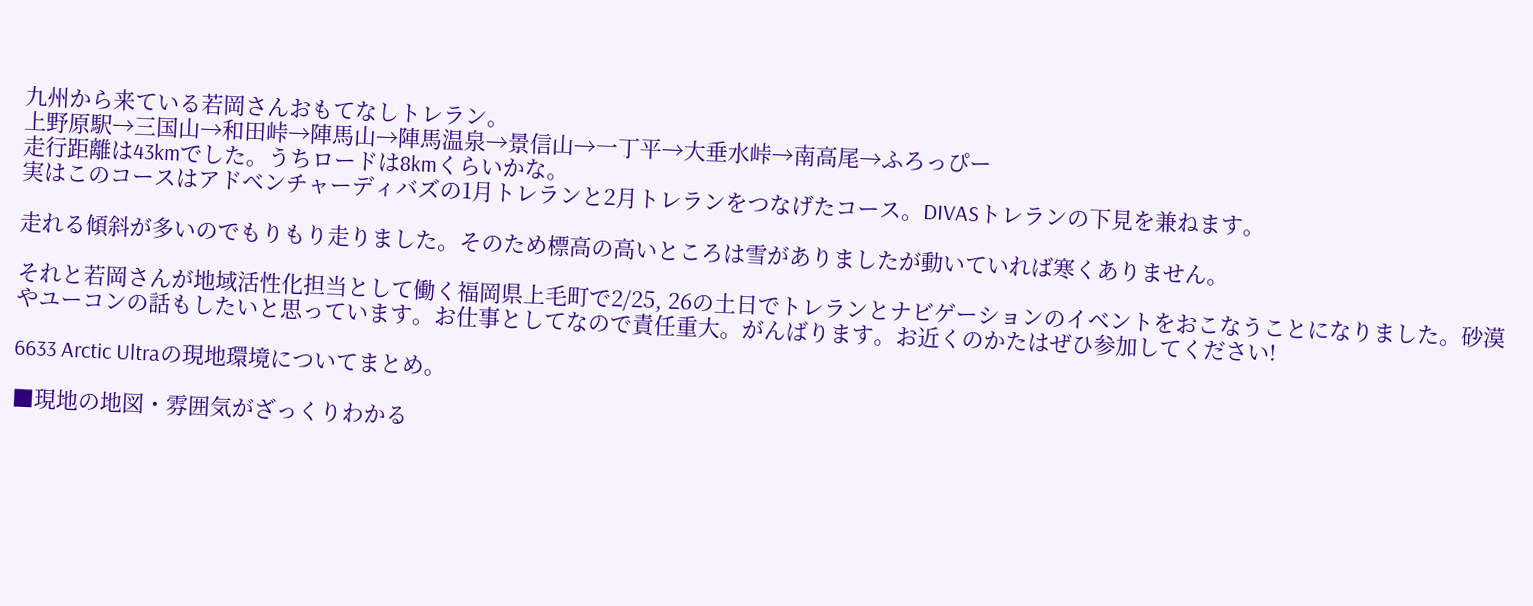九州から来ている若岡さんおもてなしトレラン。
上野原駅→三国山→和田峠→陣馬山→陣馬温泉→景信山→一丁平→大垂水峠→南高尾→ふろっぴー
走行距離は43kmでした。うちロードは8kmくらいかな。
実はこのコースはアドベンチャーディバズの1月トレランと2月トレランをつなげたコース。DIVASトレランの下見を兼ねます。

走れる傾斜が多いのでもりもり走りました。そのため標高の高いところは雪がありましたが動いていれば寒くありません。

それと若岡さんが地域活性化担当として働く福岡県上毛町で2/25, 26の土日でトレランとナビゲーションのイベントをおこなうことになりました。砂漠やユーコンの話もしたいと思っています。お仕事としてなので責任重大。がんばります。お近くのかたはぜひ参加してください!

6633 Arctic Ultraの現地環境についてまとめ。

■現地の地図・雰囲気がざっくりわかる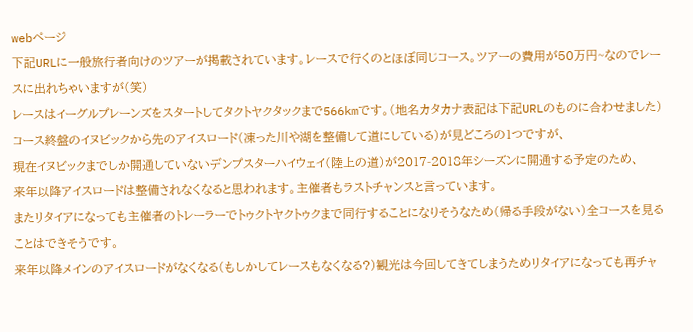webページ
下記URLに一般旅行者向けのツアーが掲載されています。レースで行くのとほぼ同じコース。ツアーの費用が50万円~なのでレースに出れちゃいますが(笑)
レースはイーグルプレーンズをスタートしてタクトヤクタックまで566kmです。(地名カタカナ表記は下記URLのものに合わせました)
コース終盤のイヌビックから先のアイスロード(凍った川や湖を整備して道にしている)が見どころの1つですが、
現在イヌビックまでしか開通していないデンプスターハイウェイ(陸上の道)が2017-2018年シーズンに開通する予定のため、
来年以降アイスロードは整備されなくなると思われます。主催者もラストチャンスと言っています。
またリタイアになっても主催者のトレーラーでトゥクトヤクトゥクまで同行することになりそうなため(帰る手段がない)全コースを見ることはできそうです。
来年以降メインのアイスロードがなくなる(もしかしてレースもなくなる?)観光は今回してきてしまうためリタイアになっても再チャ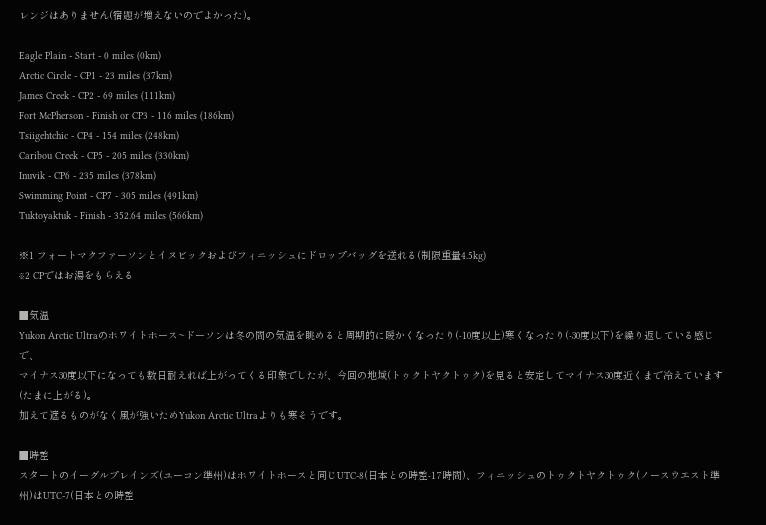レンジはありません(宿題が増えないのでよかった)。

Eagle Plain - Start - 0 miles (0km)
Arctic Circle - CP1 - 23 miles (37km)
James Creek - CP2 - 69 miles (111km)
Fort McPherson - Finish or CP3 - 116 miles (186km)
Tsiigehtchic - CP4 - 154 miles (248km)
Caribou Creek - CP5 - 205 miles (330km)
Inuvik - CP6 - 235 miles (378km)
Swimming Point - CP7 - 305 miles (491km)
Tuktoyaktuk - Finish - 352.64 miles (566km)

※1 フォートマクファーソンとイヌビックおよびフィニッシュにドロップバッグを送れる(制限重量4.5kg)
※2 CPではお湯をもらえる

■気温
Yukon Arctic Ultraのホワイトホース~ドーソンは冬の間の気温を眺めると周期的に暖かくなったり(-10度以上)寒くなったり(-30度以下)を繰り返している感じで、
マイナス30度以下になっても数日耐えれば上がってくる印象でしたが、今回の地域(トゥクトヤクトゥク)を見ると安定してマイナス30度近くまで冷えています(たまに上がる)。
加えて遮るものがなく風が強いためYukon Arctic Ultraよりも寒そうです。

■時差
スタートのイーグルプレインズ(ユーコン準州)はホワイトホースと同じUTC-8(日本との時差-17時間)、フィニッシュのトゥクトヤクトゥク(ノースウエスト準州)はUTC-7(日本との時差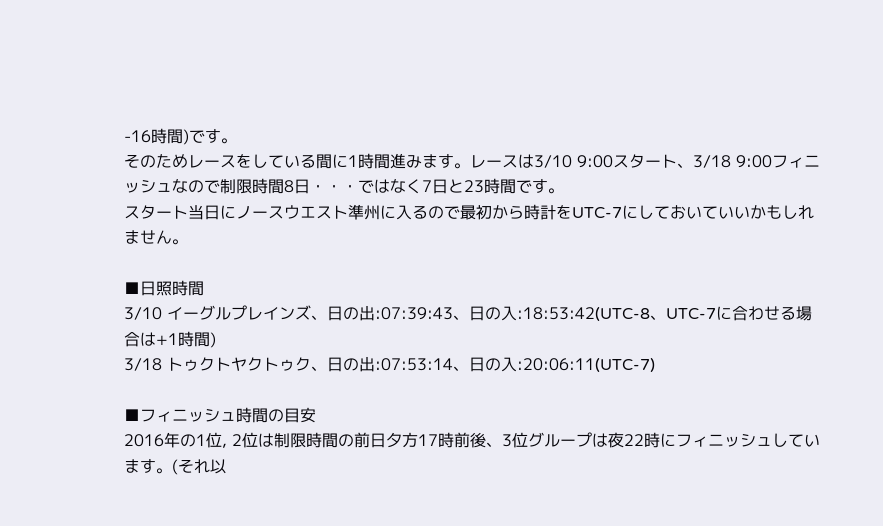-16時間)です。
そのためレースをしている間に1時間進みます。レースは3/10 9:00スタート、3/18 9:00フィニッシュなので制限時間8日・・・ではなく7日と23時間です。
スタート当日にノースウエスト準州に入るので最初から時計をUTC-7にしておいていいかもしれません。

■日照時間
3/10 イーグルプレインズ、日の出:07:39:43、日の入:18:53:42(UTC-8、UTC-7に合わせる場合は+1時間)
3/18 トゥクトヤクトゥク、日の出:07:53:14、日の入:20:06:11(UTC-7)

■フィニッシュ時間の目安
2016年の1位, 2位は制限時間の前日夕方17時前後、3位グループは夜22時にフィニッシュしています。(それ以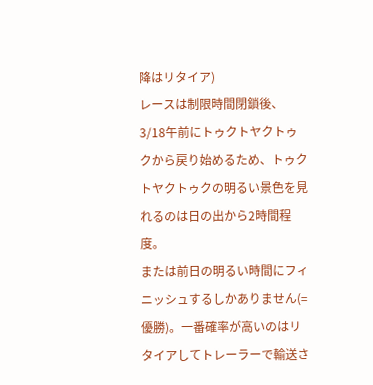降はリタイア)
レースは制限時間閉鎖後、3/18午前にトゥクトヤクトゥクから戻り始めるため、トゥクトヤクトゥクの明るい景色を見れるのは日の出から2時間程度。
または前日の明るい時間にフィニッシュするしかありません(=優勝)。一番確率が高いのはリタイアしてトレーラーで輸送さ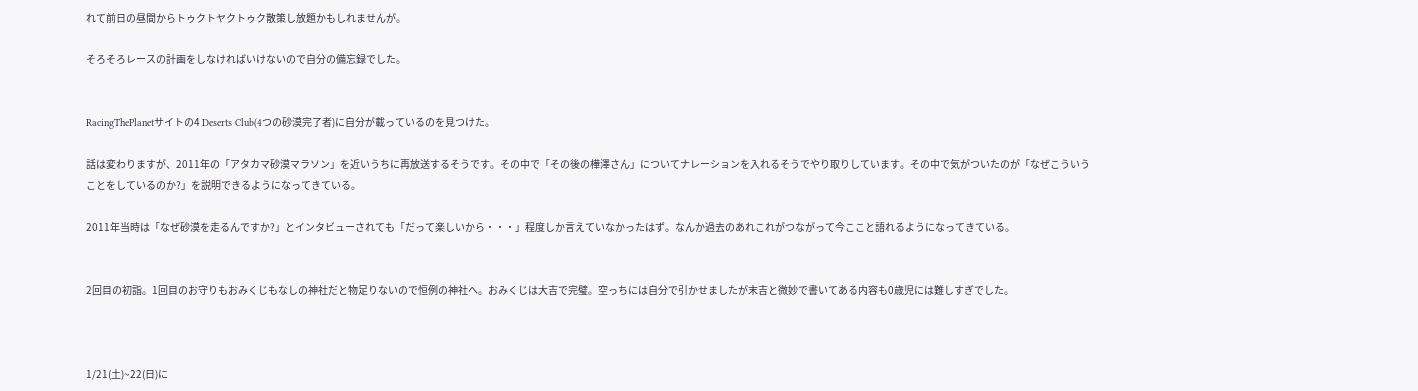れて前日の昼間からトゥクトヤクトゥク散策し放題かもしれませんが。

そろそろレースの計画をしなければいけないので自分の備忘録でした。


RacingThePlanetサイトの4 Deserts Club(4つの砂漠完了者)に自分が載っているのを見つけた。

話は変わりますが、2011年の「アタカマ砂漠マラソン」を近いうちに再放送するそうです。その中で「その後の樺澤さん」についてナレーションを入れるそうでやり取りしています。その中で気がついたのが「なぜこういうことをしているのか?」を説明できるようになってきている。

2011年当時は「なぜ砂漠を走るんですか?」とインタビューされても「だって楽しいから・・・」程度しか言えていなかったはず。なんか過去のあれこれがつながって今ここと語れるようになってきている。


2回目の初詣。1回目のお守りもおみくじもなしの神社だと物足りないので恒例の神社へ。おみくじは大吉で完璧。空っちには自分で引かせましたが末吉と微妙で書いてある内容も0歳児には難しすぎでした。



1/21(土)~22(日)に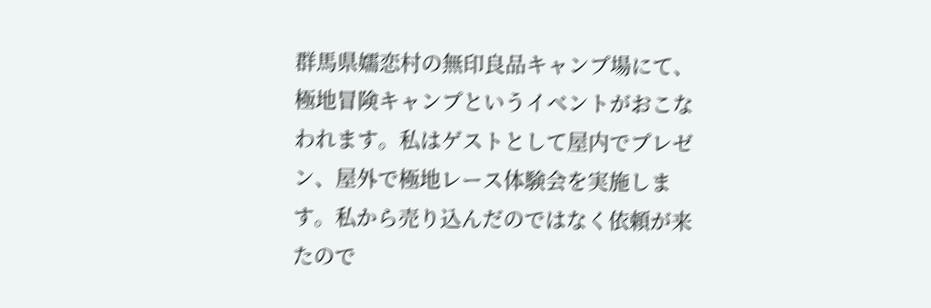群馬県嬬恋村の無印良品キャンプ場にて、極地冒険キャンプというイベントがおこなわれます。私はゲストとして屋内でプレゼン、屋外で極地レース体験会を実施します。私から売り込んだのではなく依頼が来たので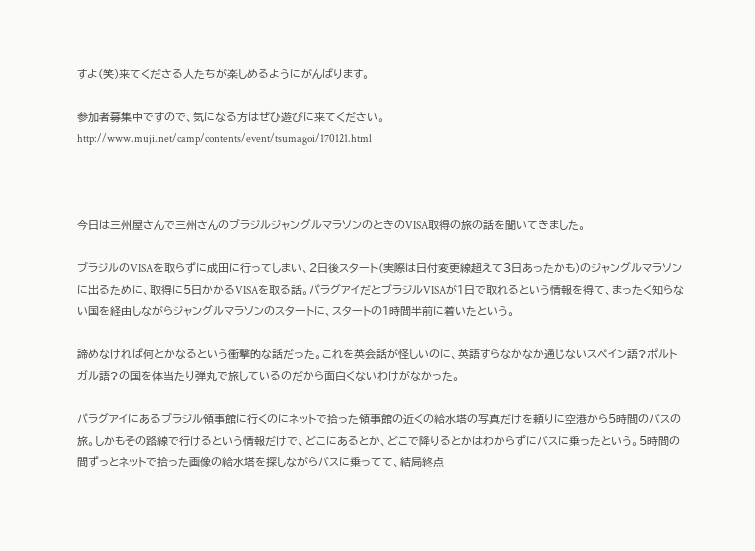すよ(笑)来てくださる人たちが楽しめるようにがんばります。

参加者募集中ですので、気になる方はぜひ遊びに来てください。
http://www.muji.net/camp/contents/event/tsumagoi/170121.html



今日は三州屋さんで三州さんのブラジルジャングルマラソンのときのVISA取得の旅の話を聞いてきました。

ブラジルのVISAを取らずに成田に行ってしまい、2日後スタート(実際は日付変更線超えて3日あったかも)のジャングルマラソンに出るために、取得に5日かかるVISAを取る話。パラグアイだとブラジルVISAが1日で取れるという情報を得て、まったく知らない国を経由しながらジャングルマラソンのスタートに、スタートの1時間半前に着いたという。

諦めなければ何とかなるという衝撃的な話だった。これを英会話が怪しいのに、英語すらなかなか通じないスペイン語?ポルトガル語?の国を体当たり弾丸で旅しているのだから面白くないわけがなかった。

パラグアイにあるブラジル領事館に行くのにネットで拾った領事館の近くの給水塔の写真だけを頼りに空港から5時間のバスの旅。しかもその路線で行けるという情報だけで、どこにあるとか、どこで降りるとかはわからずにバスに乗ったという。5時間の間ずっとネットで拾った画像の給水塔を探しながらバスに乗ってて、結局終点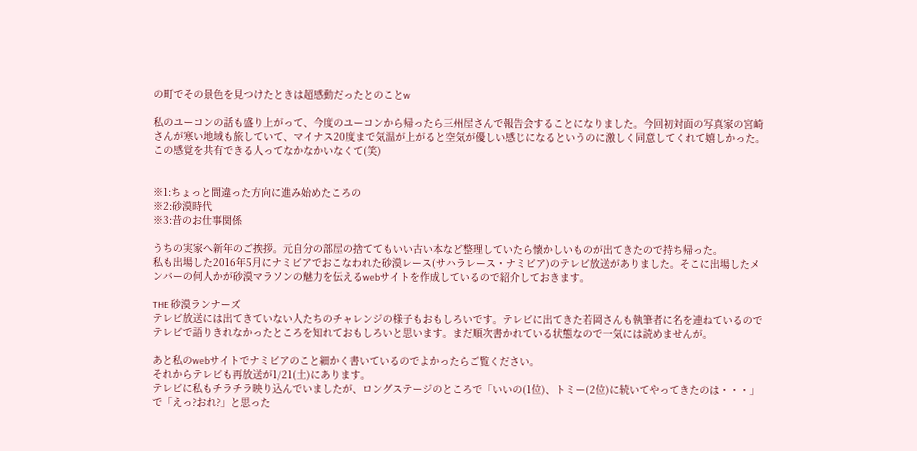の町でその景色を見つけたときは超感動だったとのことw

私のユーコンの話も盛り上がって、今度のユーコンから帰ったら三州屋さんで報告会することになりました。今回初対面の写真家の宮崎さんが寒い地域も旅していて、マイナス20度まで気温が上がると空気が優しい感じになるというのに激しく同意してくれて嬉しかった。この感覚を共有できる人ってなかなかいなくて(笑)


※1:ちょっと間違った方向に進み始めたころの
※2:砂漠時代
※3:昔のお仕事関係

うちの実家へ新年のご挨拶。元自分の部屋の捨ててもいい古い本など整理していたら懐かしいものが出てきたので持ち帰った。
私も出場した2016年5月にナミビアでおこなわれた砂漠レース(サハラレース・ナミビア)のテレビ放送がありました。そこに出場したメンバーの何人かが砂漠マラソンの魅力を伝えるwebサイトを作成しているので紹介しておきます。

THE 砂漠ランナーズ
テレビ放送には出てきていない人たちのチャレンジの様子もおもしろいです。テレビに出てきた若岡さんも執筆者に名を連ねているのでテレビで語りきれなかったところを知れておもしろいと思います。まだ順次書かれている状態なので一気には読めませんが。

あと私のwebサイトでナミビアのこと細かく書いているのでよかったらご覧ください。
それからテレビも再放送が1/21(土)にあります。
テレビに私もチラチラ映り込んでいましたが、ロングステージのところで「いいの(1位)、トミー(2位)に続いてやってきたのは・・・」で「えっ?おれ?」と思った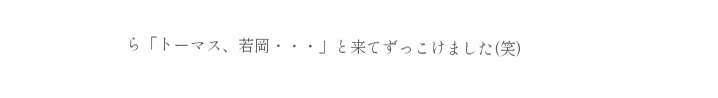ら「トーマス、若岡・・・」と来てずっこけました(笑)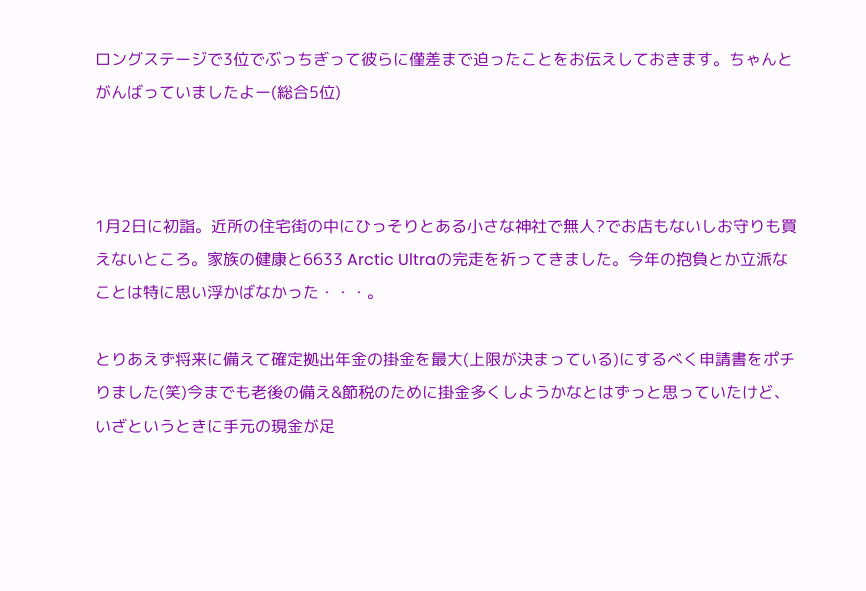ロングステージで3位でぶっちぎって彼らに僅差まで迫ったことをお伝えしておきます。ちゃんとがんばっていましたよー(総合5位)



1月2日に初詣。近所の住宅街の中にひっそりとある小さな神社で無人?でお店もないしお守りも買えないところ。家族の健康と6633 Arctic Ultraの完走を祈ってきました。今年の抱負とか立派なことは特に思い浮かばなかった・・・。

とりあえず将来に備えて確定拠出年金の掛金を最大(上限が決まっている)にするべく申請書をポチりました(笑)今までも老後の備え&節税のために掛金多くしようかなとはずっと思っていたけど、いざというときに手元の現金が足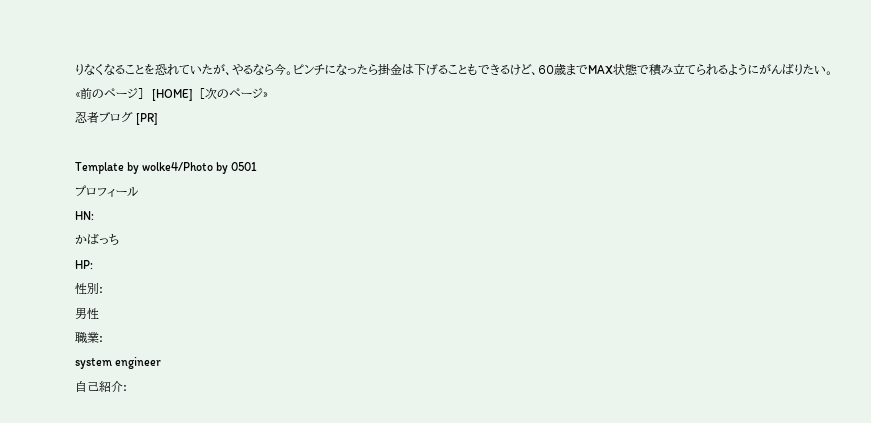りなくなることを恐れていたが、やるなら今。ピンチになったら掛金は下げることもできるけど、60歳までMAX状態で積み立てられるようにがんばりたい。
«前のページ]  [HOME]  [次のページ»
忍者ブログ [PR]

Template by wolke4/Photo by 0501
プロフィール
HN:
かばっち
HP:
性別:
男性
職業:
system engineer
自己紹介: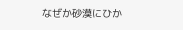なぜか砂漠にひか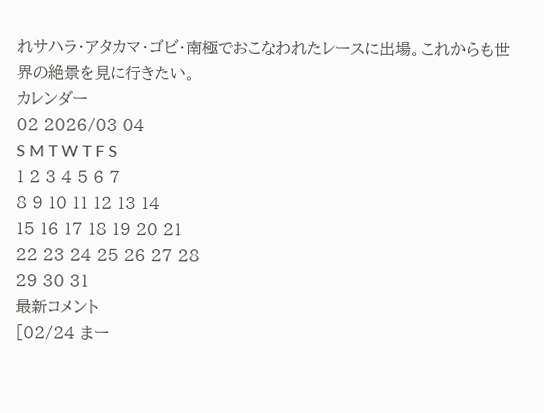れサハラ・アタカマ・ゴビ・南極でおこなわれたレースに出場。これからも世界の絶景を見に行きたい。
カレンダー
02 2026/03 04
S M T W T F S
1 2 3 4 5 6 7
8 9 10 11 12 13 14
15 16 17 18 19 20 21
22 23 24 25 26 27 28
29 30 31
最新コメント
[02/24 まー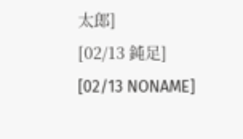太郎]
[02/13 鈍足]
[02/13 NONAME]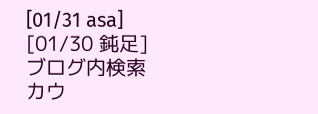[01/31 asa]
[01/30 鈍足]
ブログ内検索
カウ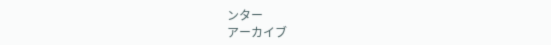ンター
アーカイブ